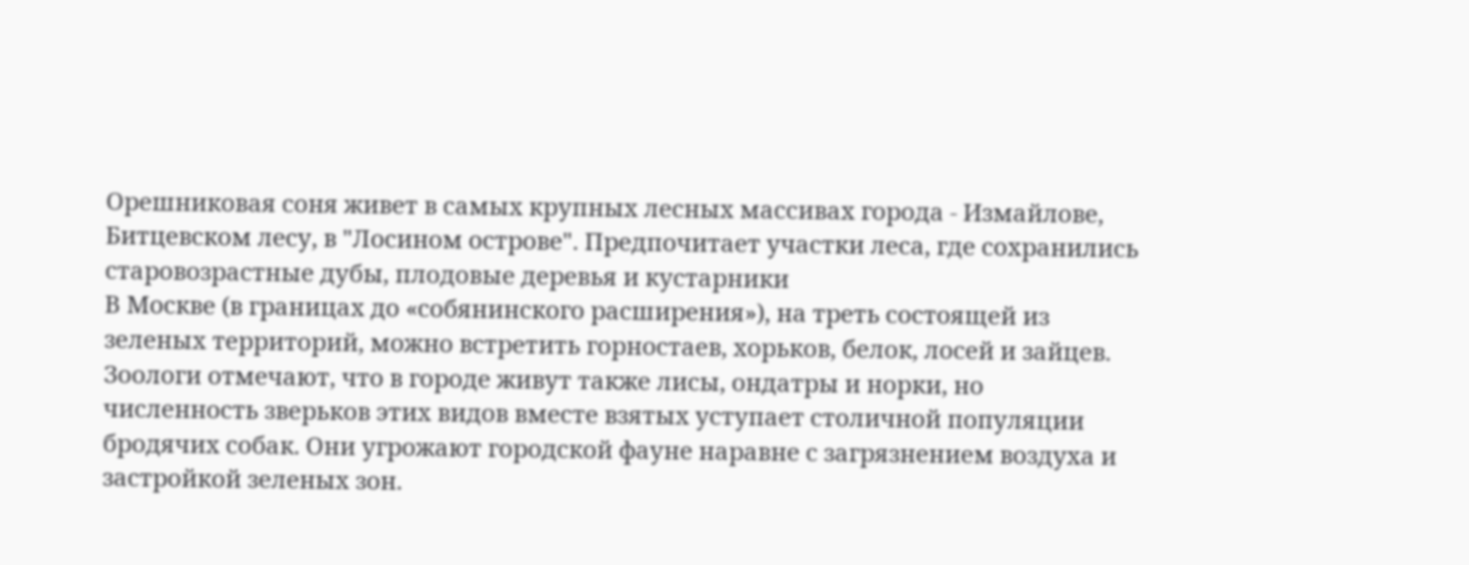Орешниковая соня живет в самых крупных лесных массивах города - Измайлове, Битцевском лесу, в "Лосином острове". Предпочитает участки леса, где сохранились старовозрастные дубы, плодовые деревья и кустарники
В Москве (в границах до «собянинского расширения»), на треть состоящей из зеленых территорий, можно встретить горностаев, хорьков, белок, лосей и зайцев. Зоологи отмечают, что в городе живут также лисы, ондатры и норки, но численность зверьков этих видов вместе взятых уступает столичной популяции бродячих собак. Они угрожают городской фауне наравне с загрязнением воздуха и застройкой зеленых зон.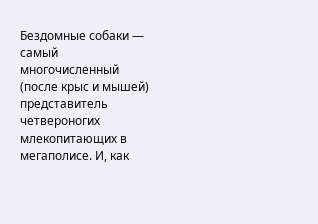Бездомные собаки — самый многочисленный (после крыс и мышей) представитель четвероногих млекопитающих в мегаполисе. И, как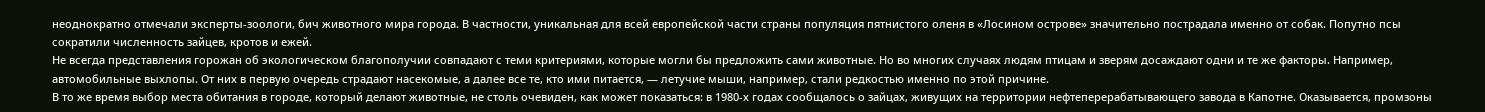неоднократно отмечали эксперты-зоологи, бич животного мира города. В частности, уникальная для всей европейской части страны популяция пятнистого оленя в «Лосином острове» значительно пострадала именно от собак. Попутно псы сократили численность зайцев, кротов и ежей.
Не всегда представления горожан об экологическом благополучии совпадают с теми критериями, которые могли бы предложить сами животные. Но во многих случаях людям птицам и зверям досаждают одни и те же факторы. Например, автомобильные выхлопы. От них в первую очередь страдают насекомые, а далее все те, кто ими питается, — летучие мыши, например, стали редкостью именно по этой причине.
В то же время выбор места обитания в городе, который делают животные, не столь очевиден, как может показаться: в 1980-х годах сообщалось о зайцах, живущих на территории нефтеперерабатывающего завода в Капотне. Оказывается, промзоны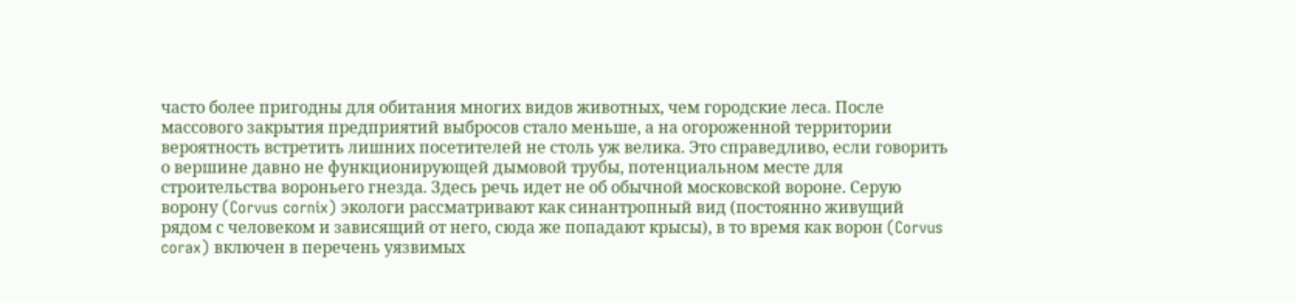часто более пригодны для обитания многих видов животных, чем городские леса. После массового закрытия предприятий выбросов стало меньше, а на огороженной территории вероятность встретить лишних посетителей не столь уж велика. Это справедливо, если говорить о вершине давно не функционирующей дымовой трубы, потенциальном месте для строительства вороньего гнезда. Здесь речь идет не об обычной московской вороне. Серую ворону (Corvus cornix) экологи рассматривают как синантропный вид (постоянно живущий рядом с человеком и зависящий от него, сюда же попадают крысы), в то время как ворон (Corvus corax) включен в перечень уязвимых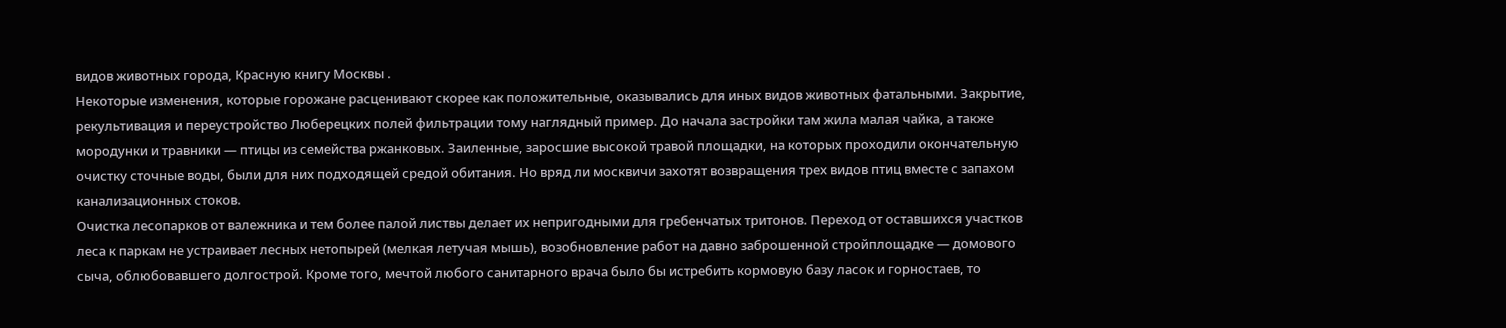видов животных города, Красную книгу Москвы .
Некоторые изменения, которые горожане расценивают скорее как положительные, оказывались для иных видов животных фатальными. Закрытие, рекультивация и переустройство Люберецких полей фильтрации тому наглядный пример. До начала застройки там жила малая чайка, а также мородунки и травники — птицы из семейства ржанковых. Заиленные, заросшие высокой травой площадки, на которых проходили окончательную очистку сточные воды, были для них подходящей средой обитания. Но вряд ли москвичи захотят возвращения трех видов птиц вместе с запахом канализационных стоков.
Очистка лесопарков от валежника и тем более палой листвы делает их непригодными для гребенчатых тритонов. Переход от оставшихся участков леса к паркам не устраивает лесных нетопырей (мелкая летучая мышь), возобновление работ на давно заброшенной стройплощадке — домового сыча, облюбовавшего долгострой. Кроме того, мечтой любого санитарного врача было бы истребить кормовую базу ласок и горностаев, то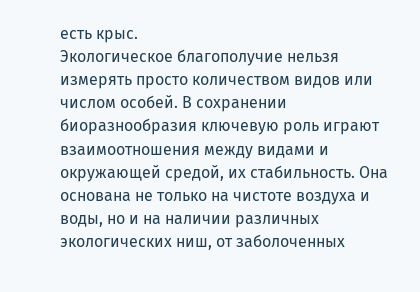есть крыс.
Экологическое благополучие нельзя измерять просто количеством видов или числом особей. В сохранении биоразнообразия ключевую роль играют взаимоотношения между видами и окружающей средой, их стабильность. Она основана не только на чистоте воздуха и воды, но и на наличии различных экологических ниш, от заболоченных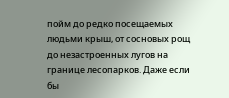пойм до редко посещаемых людьми крыш, от сосновых рощ до незастроенных лугов на границе лесопарков. Даже если бы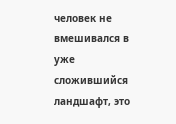человек не вмешивался в уже сложившийся ландшафт, это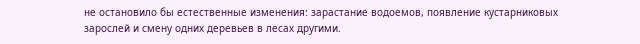не остановило бы естественные изменения: зарастание водоемов, появление кустарниковых зарослей и смену одних деревьев в лесах другими.